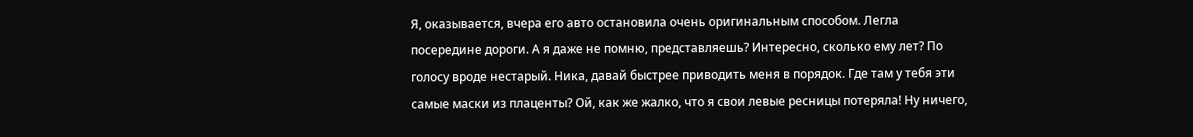Я, оказывается, вчера его авто остановила очень оригинальным способом. Легла посередине дороги. А я даже не помню, представляешь? Интересно, сколько ему лет? По голосу вроде нестарый. Ника, давай быстрее приводить меня в порядок. Где там у тебя эти самые маски из плаценты? Ой, как же жалко, что я свои левые ресницы потеряла! Ну ничего,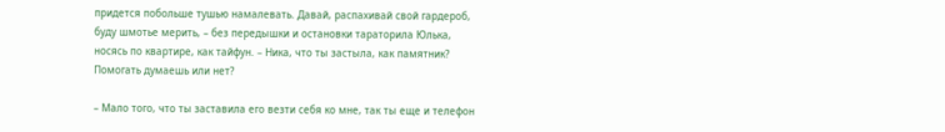придется побольше тушью намалевать. Давай, распахивай свой гардероб, буду шмотье мерить, – без передышки и остановки тараторила Юлька, носясь по квартире, как тайфун. – Ника, что ты застыла, как памятник? Помогать думаешь или нет?

– Мало того, что ты заставила его везти себя ко мне, так ты еще и телефон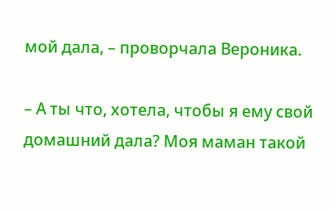мой дала, – проворчала Вероника.

– А ты что, хотела, чтобы я ему свой домашний дала? Моя маман такой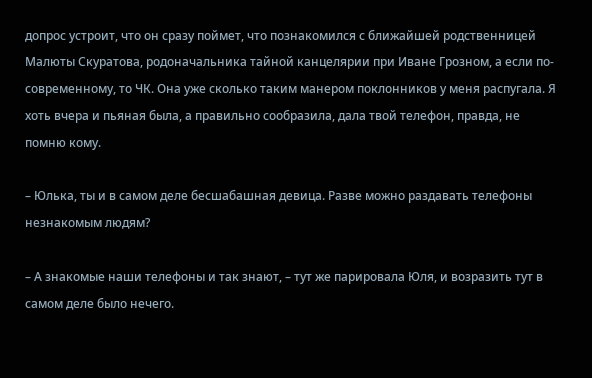допрос устроит, что он сразу поймет, что познакомился с ближайшей родственницей Малюты Скуратова, родоначальника тайной канцелярии при Иване Грозном, а если по-современному, то ЧК. Она уже сколько таким манером поклонников у меня распугала. Я хоть вчера и пьяная была, а правильно сообразила, дала твой телефон, правда, не помню кому.

– Юлька, ты и в самом деле бесшабашная девица. Разве можно раздавать телефоны незнакомым людям?

– А знакомые наши телефоны и так знают, – тут же парировала Юля, и возразить тут в самом деле было нечего.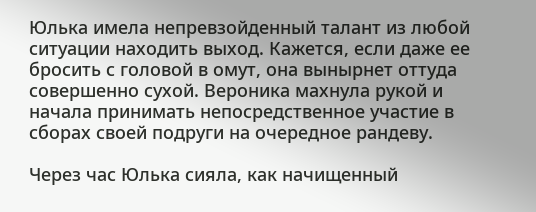Юлька имела непревзойденный талант из любой ситуации находить выход. Кажется, если даже ее бросить с головой в омут, она вынырнет оттуда совершенно сухой. Вероника махнула рукой и начала принимать непосредственное участие в сборах своей подруги на очередное рандеву.

Через час Юлька сияла, как начищенный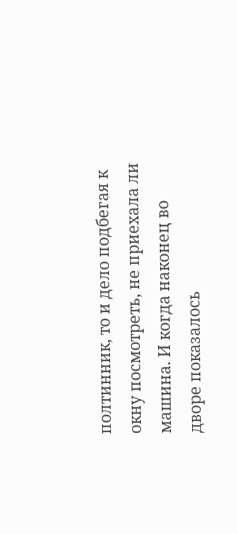полтинник, то и дело подбегая к окну посмотреть, не приехала ли машина. И когда наконец во дворе показалось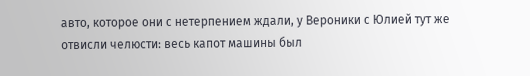авто, которое они с нетерпением ждали, у Вероники с Юлией тут же отвисли челюсти: весь капот машины был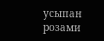усыпан розами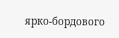ярко-бордового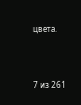цвета.



7 из 261